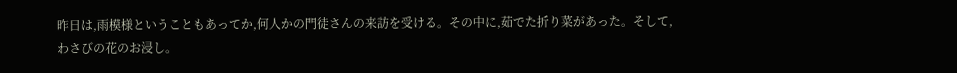昨日は,雨模様ということもあってか,何人かの門徒さんの来訪を受ける。その中に,茹でた折り菜があった。そして,わさびの花のお浸し。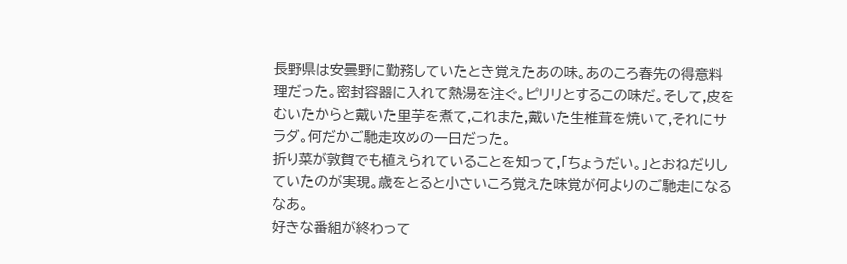長野県は安曇野に勤務していたとき覚えたあの味。あのころ春先の得意料理だった。密封容器に入れて熱湯を注ぐ。ピリリとするこの味だ。そして,皮をむいたからと戴いた里芋を煮て,これまた,戴いた生椎茸を焼いて,それにサラダ。何だかご馳走攻めの一日だった。
折り菜が敦賀でも植えられていることを知って,「ちょうだい。」とおねだりしていたのが実現。歳をとると小さいころ覚えた味覚が何よりのご馳走になるなあ。
好きな番組が終わって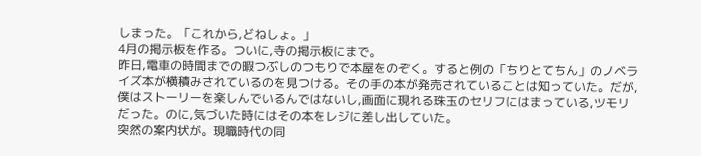しまった。「これから,どねしょ。」
4月の掲示板を作る。ついに,寺の掲示板にまで。
昨日,電車の時間までの暇つぶしのつもりで本屋をのぞく。すると例の「ちりとてちん」のノベライズ本が横積みされているのを見つける。その手の本が発売されていることは知っていた。だが,僕はストーリーを楽しんでいるんではないし,画面に現れる珠玉のセリフにはまっている,ツモリだった。のに,気づいた時にはその本をレジに差し出していた。
突然の案内状が。現職時代の同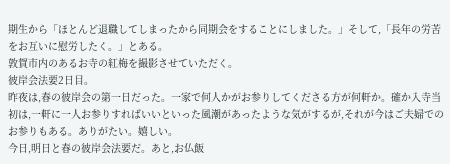期生から「ほとんど退職してしまったから同期会をすることにしました。」そして,「長年の労苦をお互いに慰労したく。」とある。
敦賀市内のあるお寺の紅梅を撮影させていただく。
彼岸会法要2日目。
昨夜は,春の彼岸会の第一日だった。一家で何人かがお参りしてくださる方が何軒か。確か入寺当初は,一軒に一人お参りすればいいといった風潮があったような気がするが,それが今はご夫婦でのお参りもある。ありがたい。嬉しい。
今日,明日と春の彼岸会法要だ。あと,お仏飯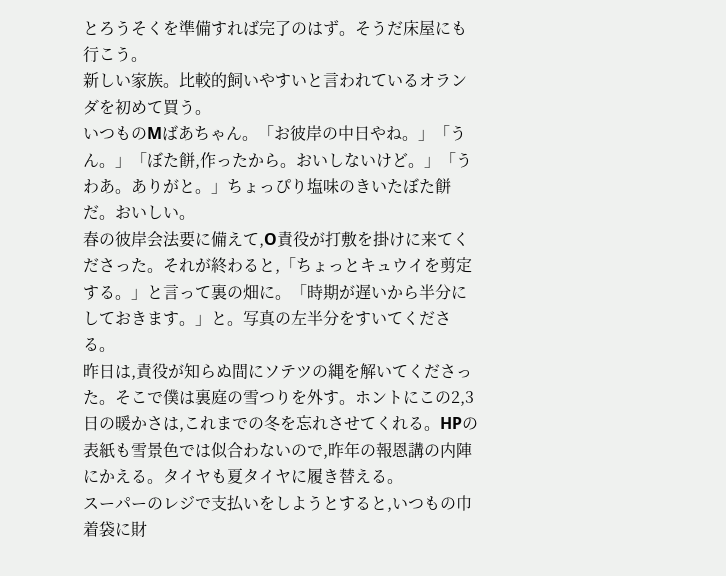とろうそくを準備すれば完了のはず。そうだ床屋にも行こう。
新しい家族。比較的飼いやすいと言われているオランダを初めて買う。
いつものMばあちゃん。「お彼岸の中日やね。」「うん。」「ぼた餅,作ったから。おいしないけど。」「うわあ。ありがと。」ちょっぴり塩味のきいたぼた餅だ。おいしい。
春の彼岸会法要に備えて,O責役が打敷を掛けに来てくださった。それが終わると,「ちょっとキュウイを剪定する。」と言って裏の畑に。「時期が遅いから半分にしておきます。」と。写真の左半分をすいてくださる。
昨日は,責役が知らぬ間にソテツの縄を解いてくださった。そこで僕は裏庭の雪つりを外す。ホントにこの2,3日の暖かさは,これまでの冬を忘れさせてくれる。HPの表紙も雪景色では似合わないので,昨年の報恩講の内陣にかえる。タイヤも夏タイヤに履き替える。
スーパーのレジで支払いをしようとすると,いつもの巾着袋に財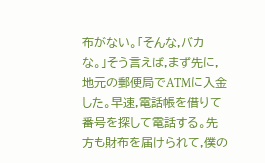布がない。「そんな,バカな。」そう言えば,まず先に,地元の郵便局でATMに入金した。早速,電話帳を借りて番号を探して電話する。先方も財布を届けられて,僕の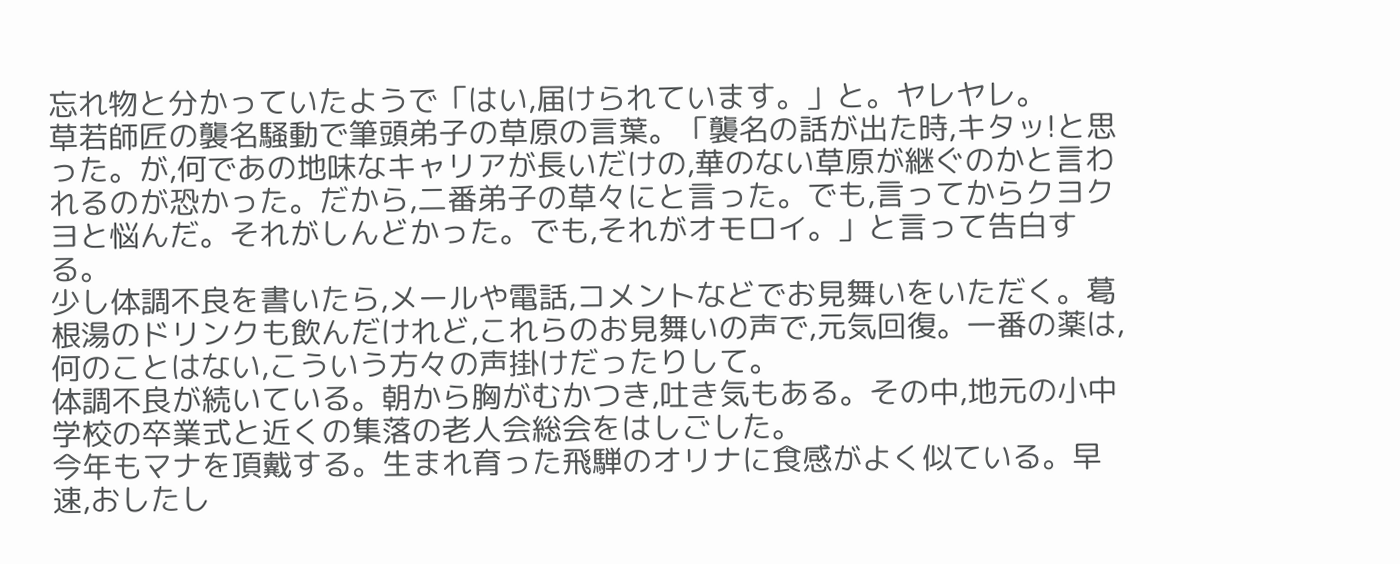忘れ物と分かっていたようで「はい,届けられています。」と。ヤレヤレ。
草若師匠の襲名騒動で筆頭弟子の草原の言葉。「襲名の話が出た時,キタッ!と思った。が,何であの地味なキャリアが長いだけの,華のない草原が継ぐのかと言われるのが恐かった。だから,二番弟子の草々にと言った。でも,言ってからクヨクヨと悩んだ。それがしんどかった。でも,それがオモロイ。」と言って告白する。
少し体調不良を書いたら,メールや電話,コメントなどでお見舞いをいただく。葛根湯のドリンクも飲んだけれど,これらのお見舞いの声で,元気回復。一番の薬は,何のことはない,こういう方々の声掛けだったりして。
体調不良が続いている。朝から胸がむかつき,吐き気もある。その中,地元の小中学校の卒業式と近くの集落の老人会総会をはしごした。
今年もマナを頂戴する。生まれ育った飛騨のオリナに食感がよく似ている。早速,おしたし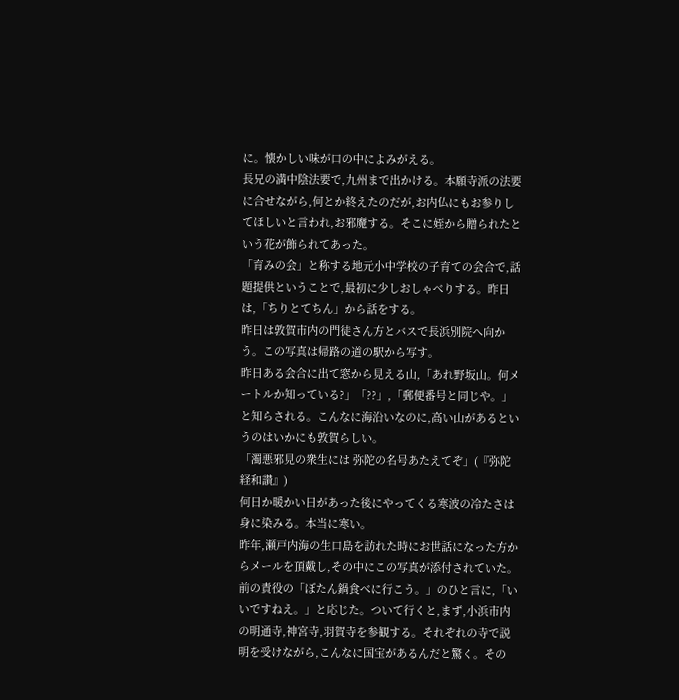に。懐かしい味が口の中によみがえる。
長兄の満中陰法要で,九州まで出かける。本願寺派の法要に合せながら,何とか終えたのだが,お内仏にもお参りしてほしいと言われ,お邪魔する。そこに姪から贈られたという花が飾られてあった。
「育みの会」と称する地元小中学校の子育ての会合で,話題提供ということで,最初に少しおしゃべりする。昨日は,「ちりとてちん」から話をする。
昨日は敦賀市内の門徒さん方とバスで長浜別院へ向かう。この写真は帰路の道の駅から写す。
昨日ある会合に出て窓から見える山,「あれ野坂山。何メートルか知っている?」「??」,「郵便番号と同じや。」と知らされる。こんなに海沿いなのに,高い山があるというのはいかにも敦賀らしい。
「濁悪邪見の衆生には 弥陀の名号あたえてぞ」(『弥陀経和讃』)
何日か暖かい日があった後にやってくる寒波の冷たさは身に染みる。本当に寒い。
昨年,瀬戸内海の生口島を訪れた時にお世話になった方からメールを頂戴し,その中にこの写真が添付されていた。
前の責役の「ぼたん鍋食べに行こう。」のひと言に,「いいですねえ。」と応じた。ついて行くと,まず,小浜市内の明通寺,神宮寺,羽賀寺を参観する。それぞれの寺で説明を受けながら,こんなに国宝があるんだと驚く。その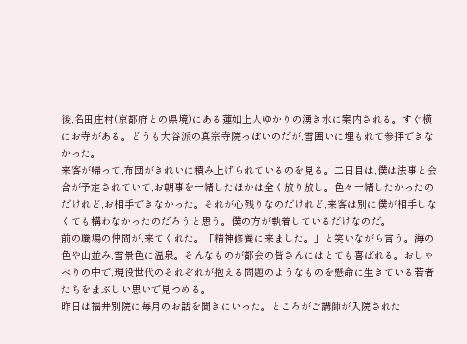後,名田庄村(京都府との県境)にある蓮如上人ゆかりの湧き水に案内される。すぐ横にお寺がある。どうも大谷派の真宗寺院っぽいのだが,雪囲いに埋もれて参拝できなかった。
来客が帰って,布団がきれいに積み上げられているのを見る。二日目は,僕は法事と会合が予定されていて,お朝事を一緒したほかは全く放り放し。色々一緒したかったのだけれど,お相手できなかった。それが心残りなのだけれど,来客は別に僕が相手しなくても構わなかったのだろうと思う。僕の方が執着しているだけなのだ。
前の職場の仲間が,来てくれた。「精神修養に来ました。」と笑いながら言う。海の色や山並み,雪景色に温泉。そんなものが都会の皆さんにはとても喜ばれる。おしゃべりの中で,現役世代のそれぞれが抱える問題のようなものを懸命に生きている若者たちをまぶしい思いで見つめる。
昨日は福井別院に毎月のお話を聞きにいった。ところがご講師が入院された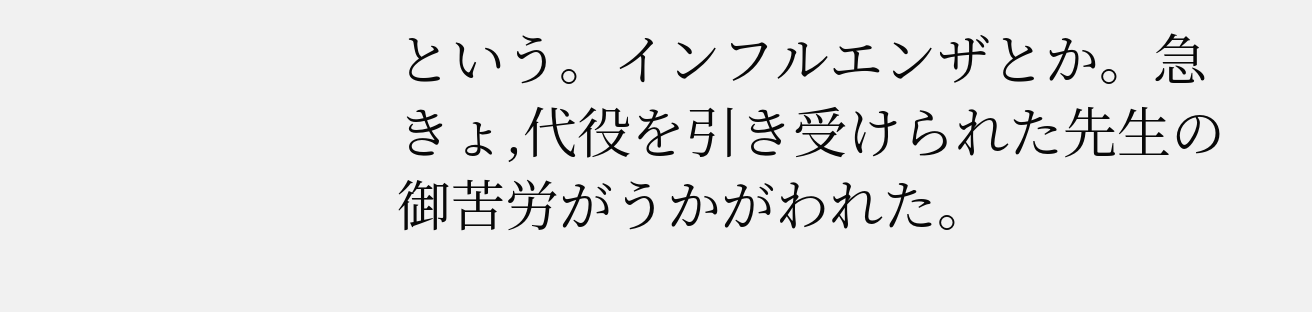という。インフルエンザとか。急きょ,代役を引き受けられた先生の御苦労がうかがわれた。